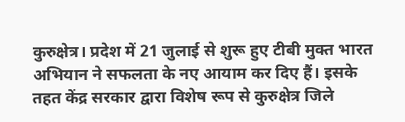कुरुक्षेत्र। प्रदेश में 21 जुलाई से शुरू हुए टीबी मुक्त भारत अभियान ने सफलता के नए आयाम कर दिए हैं। इसके तहत केंद्र सरकार द्वारा विशेष रूप से कुरुक्षेत्र जिले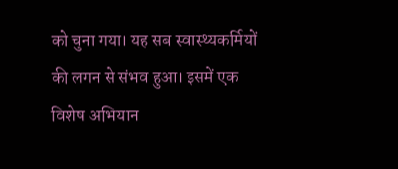को चुना गया। यह सब स्वास्थ्यकर्मियों की लगन से संभव हुआ। इसमें एक विशेष अभियान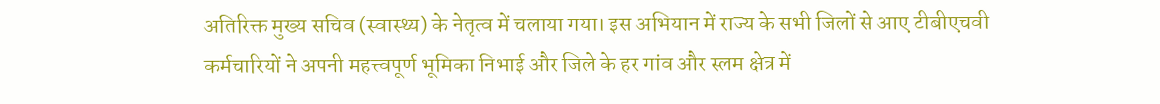अतिरिक्त मुख्य सचिव (स्वास्थ्य) के नेतृत्व में चलाया गया। इस अभियान में राज्य के सभी जिलों से आए टीबीएचवी कर्मचारियों ने अपनी महत्त्वपूर्ण भूमिका निभाई और जिले के हर गांव और स्लम क्षेत्र में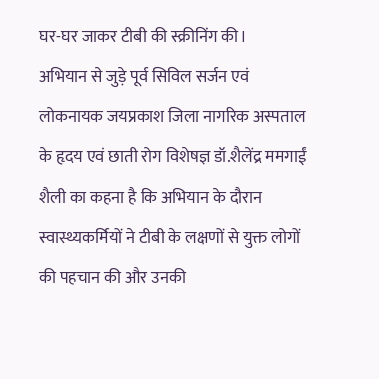घर-घर जाकर टीबी की स्क्रीनिंग की।
अभियान से जुड़े पूर्व सिविल सर्जन एवं लोकनायक जयप्रकाश जिला नागरिक अस्पताल के हृदय एवं छाती रोग विशेषज्ञ डॉ.शैलेंद्र ममगाईं शैली का कहना है कि अभियान के दौरान स्वास्थ्यकर्मियों ने टीबी के लक्षणों से युक्त लोगों की पहचान की और उनकी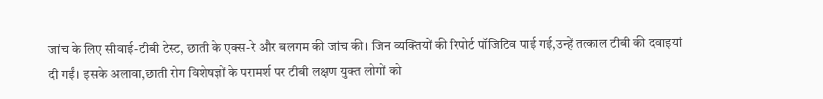जांच के लिए सीवाई-टीबी टेस्ट, छाती के एक्स-रे और बलगम की जांच की। जिन व्यक्तियों की रिपोर्ट पॉजिटिव पाई गई,उन्हें तत्काल टीबी की दवाइयां दी गईं। इसके अलावा,छाती रोग विशेषज्ञों के परामर्श पर टीबी लक्षण युक्त लोगों को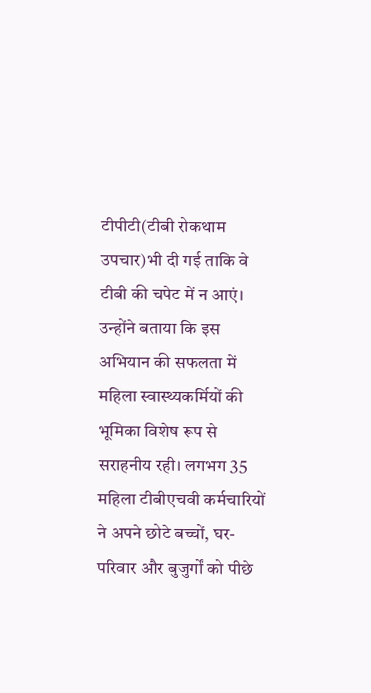टीपीटी(टीबी रोकथाम उपचार)भी दी गई ताकि वे टीबी की चपेट में न आएं।
उन्होंने बताया कि इस अभियान की सफलता में महिला स्वास्थ्यकर्मियों की भूमिका विशेष रूप से सराहनीय रही। लगभग 35 महिला टीबीएचवी कर्मचारियों ने अपने छोटे बच्चों, घर-परिवार और बुजुर्गों को पीछे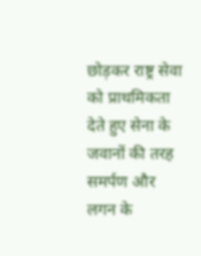छोड़कर राष्ट्र सेवा को प्राथमिकता देते हुए सेना के जवानों की तरह समर्पण और लगन के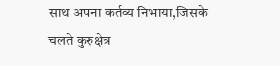साथ अपना कर्तव्य निभाया,जिसके चलते कुरुक्षेत्र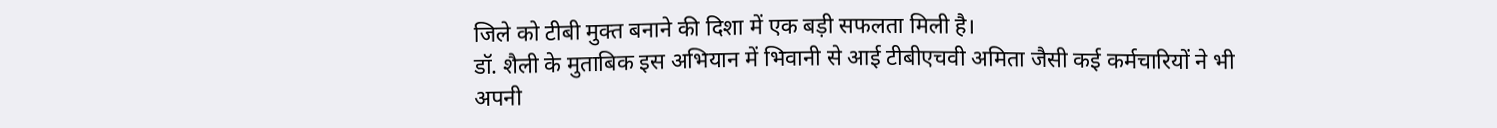जिले को टीबी मुक्त बनाने की दिशा में एक बड़ी सफलता मिली है।
डॉ. शैली के मुताबिक इस अभियान में भिवानी से आई टीबीएचवी अमिता जैसी कई कर्मचारियों ने भी अपनी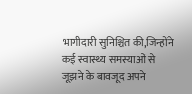भागीदारी सुनिश्चित की,जिन्होंने कई स्वास्थ्य समस्याओं से जूझने के बावजूद अपने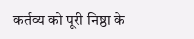कर्तव्य को पूरी निष्ठा के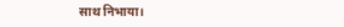साथ निभाया।